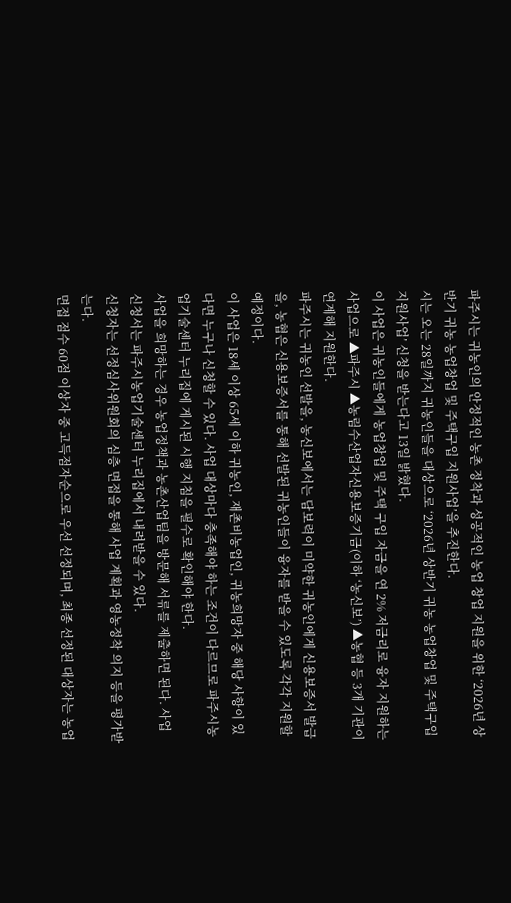파주시는 귀농인의 안정적인 농촌 정착과 성공적인 농업 창업 지원을 위한 ‘2026년 상반기 귀농 농업창업 및 주택구입 지원사업’을 추진한다.
시는 오는 28일까지 귀농인들을 대상으로 ‘2026년 상반기 귀농 농업창업 및 주택구입 지원사업’ 신청을 받는다고 13일 밝혔다.
이 사업은 귀농인들에게 농업창업 및 주택 구입 자금을 연 2% 저금리로 융자 지원하는 사업으로 ▲파주시 ▲농림수산업자신용보증기금(이하 ‘농신보’) ▲농협 등 3개 기관이 연계해 지원한다.
파주시는 귀농인 선발을, 농신보에서는 담보력이 미약한 귀농인에게 신용보증서 발급을, 농협은 신용보증서를 통해 선발된 귀농인들이 융자를 받을 수 있도록 각각 지원할 예정이다.
이 사업은 18세 이상 65세 이하 귀농인, 재촌비농업인, 귀농희망자 중 해당 사항이 있다면 누구나 신청할 수 있다. 사업 대상마다 충족해야 하는 조건이 다르므로 파주시농업기술센터 누리집에 게시된 시행 지침을 필수로 확인해야 한다.
사업을 희망하는 경우 농업정책과 농촌산업팀을 방문해 서류를 제출하면 된다. 사업 신청서는 파주시농업기술센터 누리집에서 내려받을 수 있다.
신청자는 선정심사위원회의 심층 면접을 통해 사업 계획과 영농정착 의지 등을 평가받는다.
면접 점수 60점 이상자 중 고득점자순으로 우선 선정되며, 최종 선정된 대상자는 농업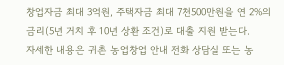창업자금 최대 3억원, 주택자금 최대 7천500만원을 연 2%의 금리(5년 거치 후 10년 상환 조건)로 대출 지원 받는다.
자세한 내용은 귀촌 농업창업 안내 전화 상담실 또는 농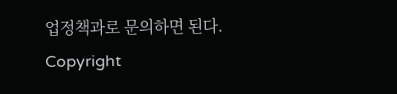업정책과로 문의하면 된다.
Copyright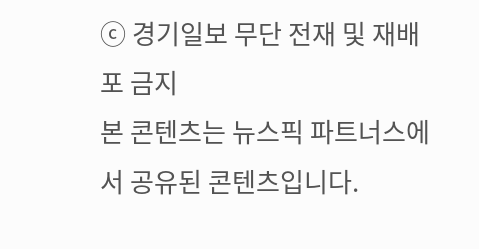ⓒ 경기일보 무단 전재 및 재배포 금지
본 콘텐츠는 뉴스픽 파트너스에서 공유된 콘텐츠입니다.